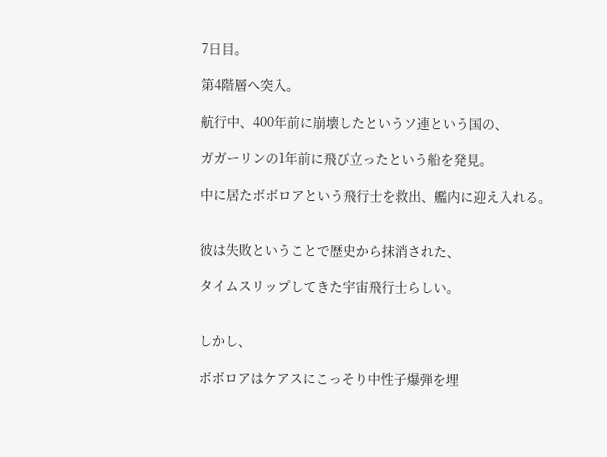7日目。

第4階層へ突入。

航行中、400年前に崩壊したというソ連という国の、

ガガーリンの1年前に飛び立ったという船を発見。

中に居たボボロアという飛行士を救出、艦内に迎え入れる。


彼は失敗ということで歴史から抹消された、

タイムスリップしてきた宇宙飛行士らしい。


しかし、

ボボロアはケアスにこっそり中性子爆弾を埋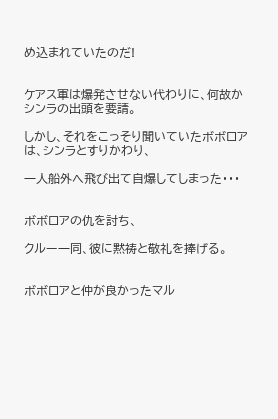め込まれていたのだ!


ケアス軍は爆発させない代わりに、何故かシンラの出頭を要請。

しかし、それをこっそり聞いていたボボロアは、シンラとすりかわり、

一人船外へ飛び出て自爆してしまった・・・


ボボロアの仇を討ち、

クルー一同、彼に黙祷と敬礼を捧げる。


ボボロアと仲が良かったマル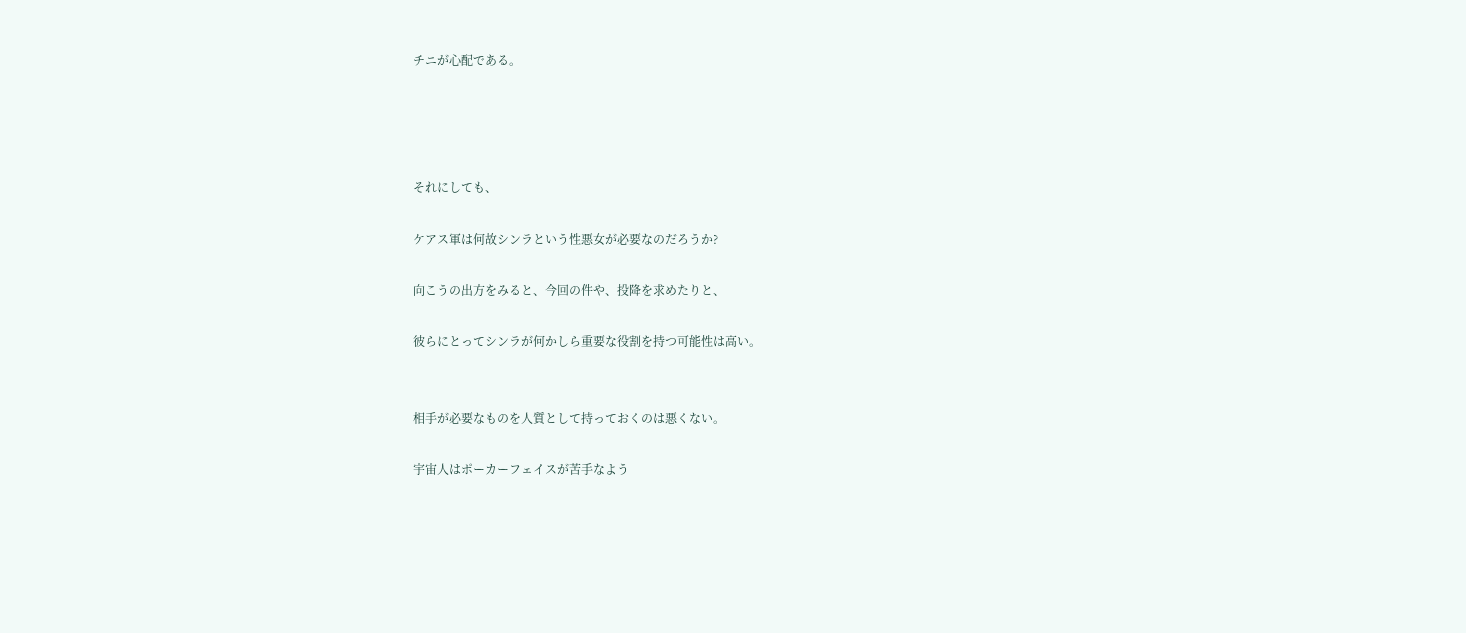チニが心配である。




それにしても、

ケアス軍は何故シンラという性悪女が必要なのだろうか?

向こうの出方をみると、今回の件や、投降を求めたりと、

彼らにとってシンラが何かしら重要な役割を持つ可能性は高い。


相手が必要なものを人質として持っておくのは悪くない。

宇宙人はポーカーフェイスが苦手なよう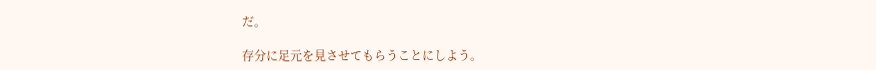だ。

存分に足元を見させてもらうことにしよう。